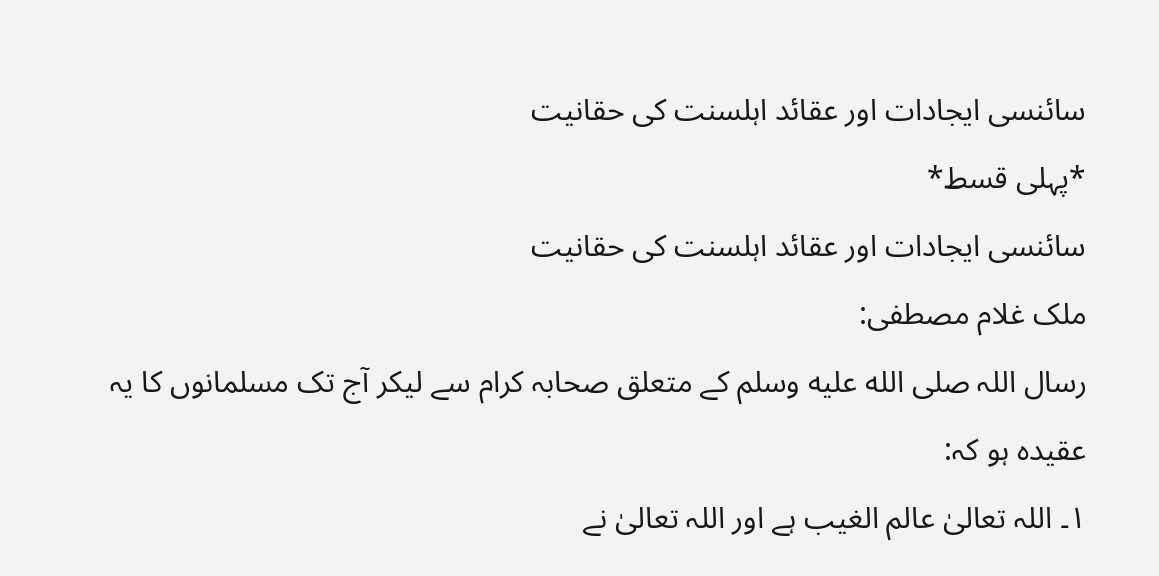سائنسی ایجادات اور عقائد اہلسنت کی حقانیت
*پہلی قسط*
سائنسی ایجادات اور عقائد اہلسنت کی حقانیت
ملک غلام مصطفی:
رسال اللہ صلى الله عليه وسلم کے متعلق صحابہ کرام سے لیکر آج تک مسلمانوں کا یہ عقیدہ ہو کہ:
۱۔ اللہ تعالیٰ عالم الغیب ہے اور اللہ تعالیٰ نے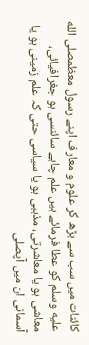کائنات میں سب سے بڑھ کر علوم و معارف اپنے رسول معظمصلى الله عليه وسلم کو عطا فرمائے ہیں علم چاہے سائنسی ہو جغرافیائی، معاشی ہو یا معاشرتی، مذہبی ہو یا سیاسی حتی کہ علم زمینی ہو یا آسمانی ان میں آپصلى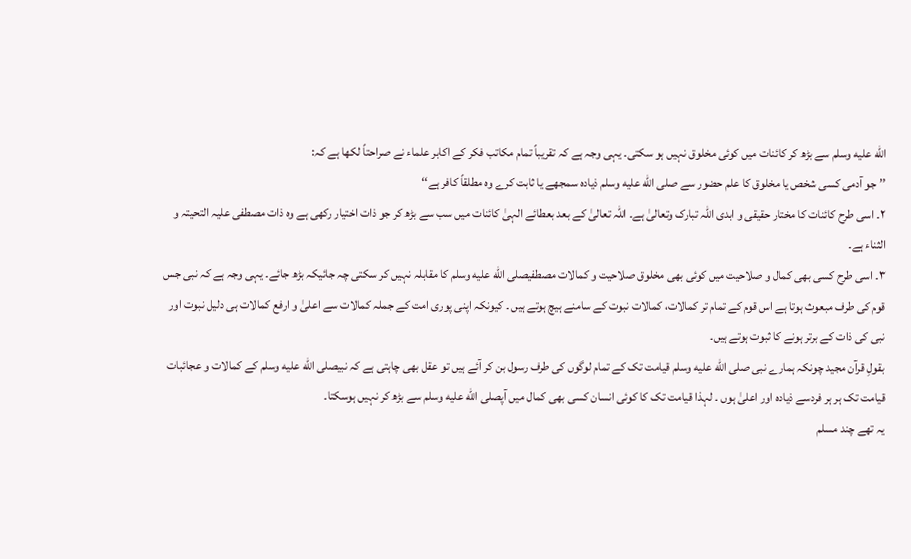الله عليه وسلم سے بڑھ کر کائنات میں کوئی مخلوق نہیں ہو سکتی۔ یہی وجہ ہے کہ تقریباً تمام مکاتب فکر کے اکابر علماء نے صراحتاً لکھا ہے کہ:
’’ جو آدمی کسی شخص یا مخلوق کا علم حضور سے صلى الله عليه وسلم ذیادہ سمجھے یا ثابت کرے وہ مطلقاً کافر ہے‘‘
۲۔ اسی طرح کائنات کا مختار حقیقی و ابدی اللہ تبارک وتعالیٰ ہے۔ اللہ تعالیٰ کے بعد بعطائے الہیٰ کائنات میں سب سے بڑھ کر جو ذات اختیار رکھی ہے وہ ذات مصطفی علیہ التحیتہ و الثناء ہے۔
۳۔ اسی طرح کسی بھی کمال و صلاحیت میں کوئی بھی مخلوق صلاحیت و کمالات مصطفیصلى الله عليه وسلم کا مقابلہ نہیں کر سکتی چہ جائیکہ بڑھ جائے۔ یہی وجہ ہے کہ نبی جس قوم کی طرف مبعوث ہوتا ہے اس قوم کے تمام تر کمالات، کمالات نبوت کے سامنے ہیچ ہوتے ہیں ۔ کیونکہ اپنی پوری امت کے جملہ کمالات سے اعلیٰ و ارفع کمالات ہی دلیل نبوت اور نبی کی ذات کے برتر ہونے کا ثبوت ہوتے ہیں۔
بقولِ قرآن مجید چونکہ ہمارے نبی صلى الله عليه وسلم قیامت تک کے تمام لوگوں کی طرف رسول بن کر آئے ہیں تو عقل بھی چاہتی ہے کہ نبیصلى الله عليه وسلم کے کمالات و عجائبات قیامت تک ہر ہر فردسے ذیادہ اور اعلیٰ ہوں ۔ لہذا قیامت تک کا کوئی انسان کسی بھی کمال میں آپصلى الله عليه وسلم سے بڑھ کر نہیں ہوسکتا۔
یہ تھے چند مسلم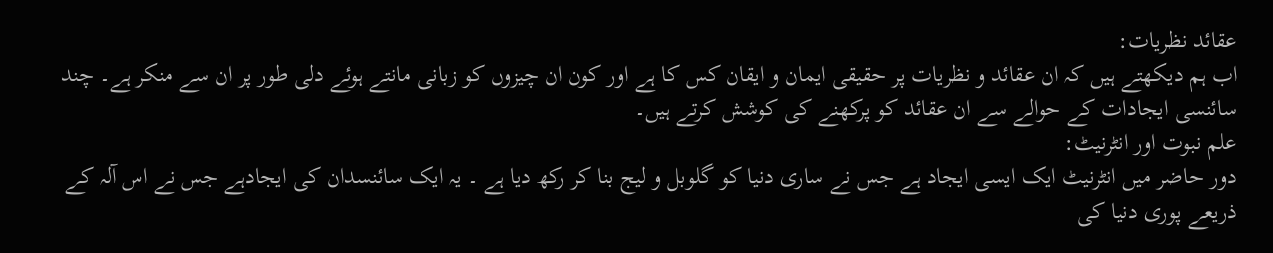عقائد نظریات:
اب ہم دیکھتے ہیں کہ ان عقائد و نظریات پر حقیقی ایمان و ایقان کس کا ہے اور کون ان چیزوں کو زبانی مانتے ہوئے دلی طور پر ان سے منکر ہے۔ چند سائنسی ایجادات کے حوالے سے ان عقائد کو پرکھنے کی کوشش کرتے ہیں۔
علم نبوت اور انٹرنیٹ:
دور حاضر میں انٹرنیٹ ایک ایسی ایجاد ہے جس نے ساری دنیا کو گلوبل و لیج بنا کر رکھ دیا ہے ۔ یہ ایک سائنسدان کی ایجادہے جس نے اس آلہ کے ذریعے پوری دنیا کی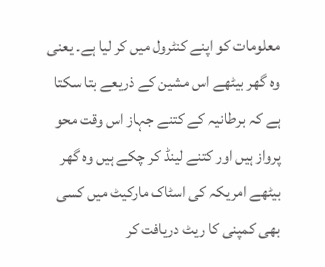معلومات کو اپنے کنٹرول میں کر لیا ہے۔ یعنی وہ گھر بیٹھے اس مشین کے ذریعے بتا سکتا ہے کہ برطانیہ کے کتنے جہاز اس وقت محو پرواز ہیں اور کتنے لینڈ کر چکے ہیں وہ گھر بیٹھے امریکہ کی اسٹاک مارکیٹ میں کسی بھی کمپنی کا ریٹ دریافت کر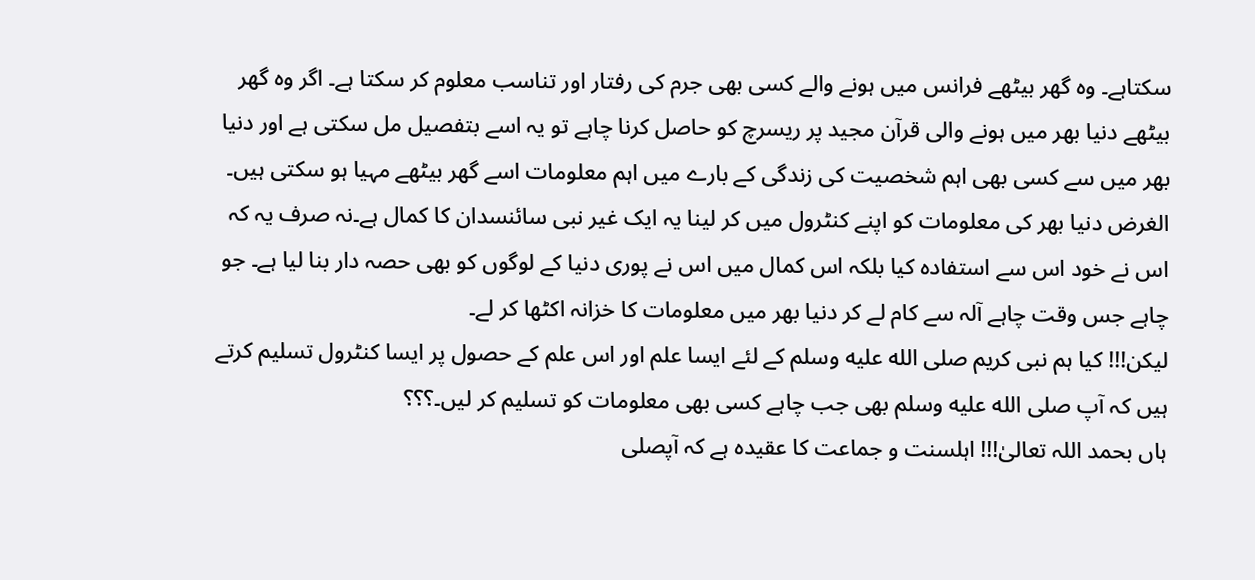سکتاہے۔ وہ گھر بیٹھے فرانس میں ہونے والے کسی بھی جرم کی رفتار اور تناسب معلوم کر سکتا ہے۔ اگر وہ گھر بیٹھے دنیا بھر میں ہونے والی قرآن مجید پر ریسرچ کو حاصل کرنا چاہے تو یہ اسے بتفصیل مل سکتی ہے اور دنیا بھر میں سے کسی بھی اہم شخصیت کی زندگی کے بارے میں اہم معلومات اسے گھر بیٹھے مہیا ہو سکتی ہیں۔ الغرض دنیا بھر کی معلومات کو اپنے کنٹرول میں کر لینا یہ ایک غیر نبی سائنسدان کا کمال ہے۔نہ صرف یہ کہ اس نے خود اس سے استفادہ کیا بلکہ اس کمال میں اس نے پوری دنیا کے لوگوں کو بھی حصہ دار بنا لیا ہے۔ جو چاہے جس وقت چاہے آلہ سے کام لے کر دنیا بھر میں معلومات کا خزانہ اکٹھا کر لے۔
لیکن!!! کیا ہم نبی کریم صلى الله عليه وسلم کے لئے ایسا علم اور اس علم کے حصول پر ایسا کنٹرول تسلیم کرتے ہیں کہ آپ صلى الله عليه وسلم بھی جب چاہے کسی بھی معلومات کو تسلیم کر لیں۔؟؟؟
ہاں بحمد اللہ تعالیٰ!!! اہلسنت و جماعت کا عقیدہ ہے کہ آپصلى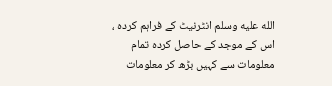الله عليه وسلم انٹرنیٹ کے فراہم کردہ ، اس کے موجد کے حاصل کردہ تمام معلومات سے کہیں بڑھ کر معلومات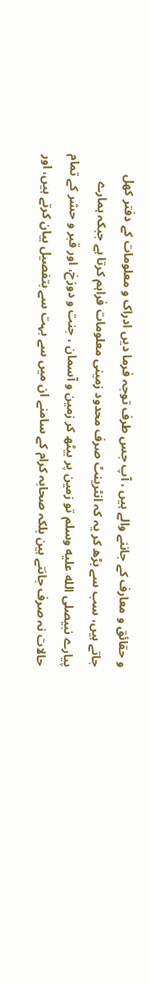و حقائق و معارف کے جاننے والے ہیں ، آپ جس طرف توجہ فرما دیں ادراک و معلومات کے دفتر کھل جاتے ہیں، سب سے بڑھ کر یہ کہ انٹرینٹ صرف محدود زمینی معلومات فراہم کرتا ہے جبکہ ہمارے پیارے نبیصلى الله عليه وسلم تو زمین پر بیٹھ کر زمین و آسمان ، جنت و دوزخ، اور قبر و حشر کے تمام حالات نہ صرف جانتے ہین بلکہ صحابہ کرام کے سامنے ان میں سے بہت سے بتفصیل بیان کرتے ہیں، اور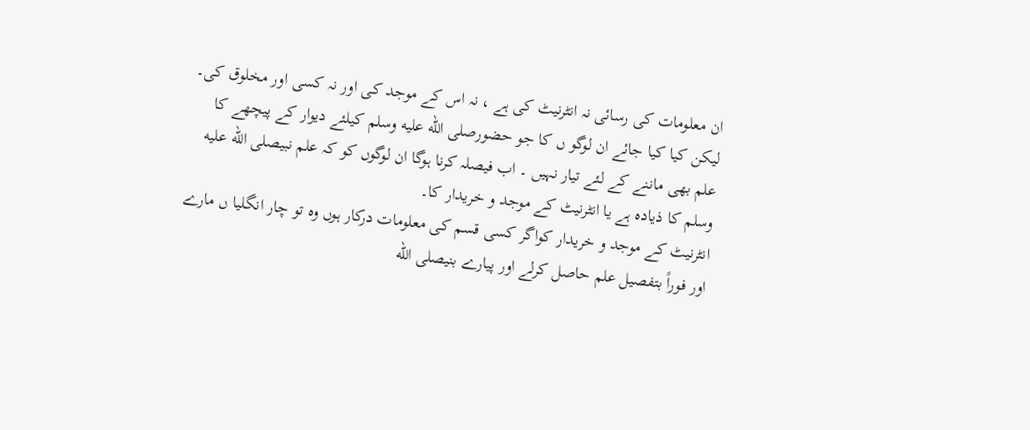ان معلومات کی رسائی نہ انٹرنیٹ کی ہے ، نہ اس کے موجد کی اور نہ کسی اور مخلوق کی۔
لیکن کیا کیا جائے ان لوگو ں کا جو حضورصلى الله عليه وسلم کیلئے دیوار کے پیچھے کا علم بھی ماننے کے لئے تیار نہیں ۔ اب فیصلہ کرنا ہوگا ان لوگوں کو کہ علم نبیصلى الله عليه وسلم کا ذیادہ ہے یا انٹرنیٹ کے موجد و خریدار کا۔
انٹرنیٹ کے موجد و خریدار کواگر کسی قسم کی معلومات درکار ہوں وہ تو چار انگلیا ں مارے اور فوراً بتفصیل علم حاصل کرلے اور پیارے بنیصلى الله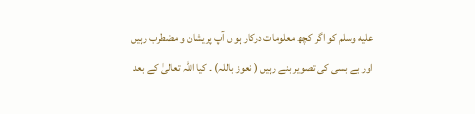عليه وسلم کو اگر کچھ معلومات درکار ہو ں آپ پریشان و مضطرب رہیں اور بے بسی کی تصویر بنے رہیں ( نعوز باللہ) ۔ کیا اللہ تعالیٰ کے بعد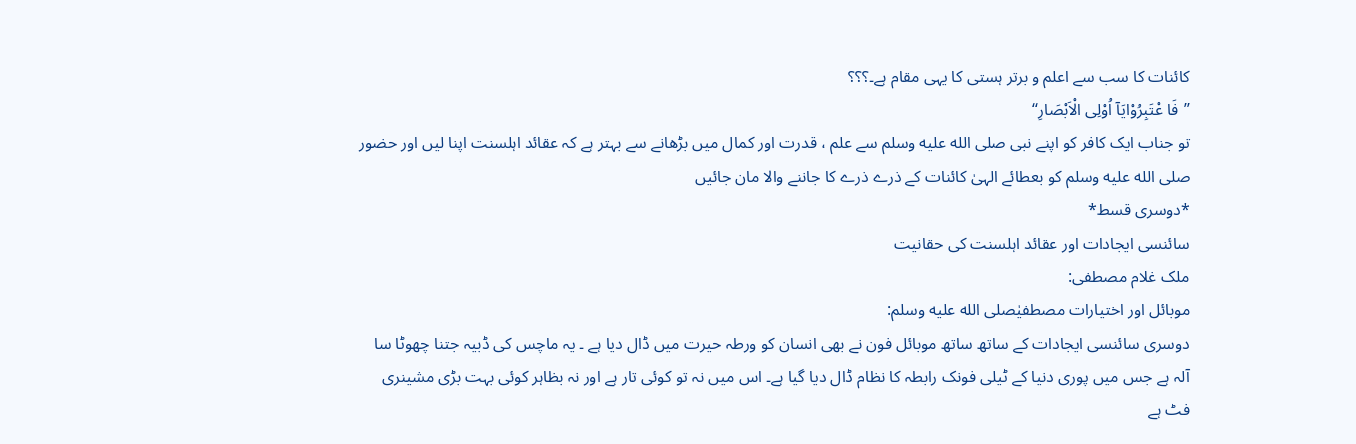کائنات کا سب سے اعلم و برتر ہستی کا یہی مقام ہے۔؟؟؟
’’فَا عْتَبِرُوْایَآ اُوْلِی الْاَبْصَارِ‘‘
تو جناب ایک کافر کو اپنے نبی صلى الله عليه وسلم سے علم ، قدرت اور کمال میں بڑھانے سے بہتر ہے کہ عقائد اہلسنت اپنا لیں اور حضور صلى الله عليه وسلم کو بعطائے الہیٰ کائنات کے ذرے ذرے کا جاننے والا مان جائیں
*دوسری قسط*
سائنسی ایجادات اور عقائد اہلسنت کی حقانیت
ملک غلام مصطفی:
موبائل اور اختیارات مصطفیٰصلى الله عليه وسلم:
دوسری سائنسی ایجادات کے ساتھ ساتھ موبائل فون نے بھی انسان کو ورطہ حیرت میں ڈال دیا ہے ۔ یہ ماچس کی ڈبیہ جتنا چھوٹا سا آلہ ہے جس میں پوری دنیا کے ٹیلی فونک رابطہ کا نظام ڈال دیا گیا ہے۔ اس میں نہ تو کوئی تار ہے اور نہ بظاہر کوئی بہت بڑی مشینری فٹ ہے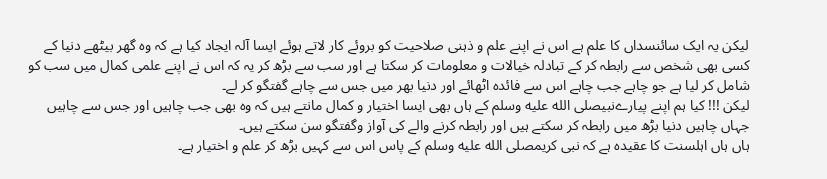لیکن یہ ایک سائنسداں کا علم ہے اس نے اپنے علم و ذہنی صلاحیت کو بروئے کار لاتے ہوئے ایسا آلہ ایجاد کیا ہے کہ وہ گھر بیٹھے دنیا کے کسی بھی شخص سے رابطہ کر کے تبادلہ خیالات و معلومات کر سکتا ہے اور سب سے بڑھ کر یہ کہ اس نے اپنے علمی کمال میں سب کو شامل کر لیا ہے جو چاہے جب چاہے اس سے فائدہ اٹھائے اور دنیا بھر میں جس سے چاہے گفتگو کر لے۔
لیکن !!! کیا ہم اپنے پیارےنبیصلى الله عليه وسلم کے ہاں بھی ایسا اختیار و کمال مانتے ہیں کہ وہ بھی جب چاہیں اور جس سے چاہیں جہاں چاہیں دنیا بڑھ میں رابطہ کر سکتے ہیں اور رابطہ کرنے والے کی آواز وگفتگو سن سکتے ہیں۔
ہاں ہاں اہلسنت کا عقیدہ ہے کہ نبی کریمصلى الله عليه وسلم کے پاس اس سے کہیں بڑھ کر علم و اختیار ہے۔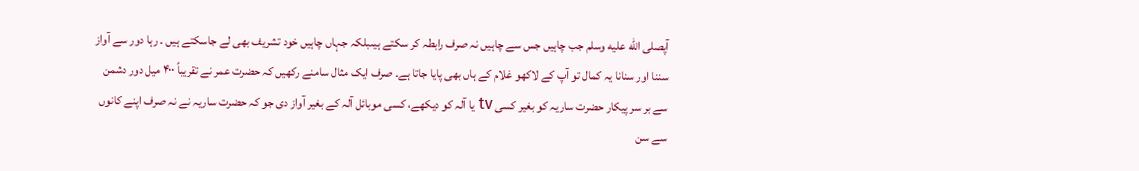آپصلى الله عليه وسلم جب چاہیں جس سے چاہیں نہ صرف رابطہ کر سکتے ہیںبلکہ جہاں چاہیں خود تشریف بھی لے جاسکتے ہیں ۔ رہا دور سے آواز سننا اور سنانا یہ کمال تو آپ کے لاکھو غلام کے ہاں بھی پایا جاتا ہے۔ صرف ایک مثال سامنے رکھیں کہ حضرت عمر نے تقریباً ۴۰۰ میل دور دشمن سے بر سر پیکار حضرت ساریہ کو بغیر کسی tv یا آلہ کو دیکھے، کسی موبائل آلہ کے بغیر آواز دی جو کہ حضرت ساریہ نے نہ صرف اپنے کانوں سے سن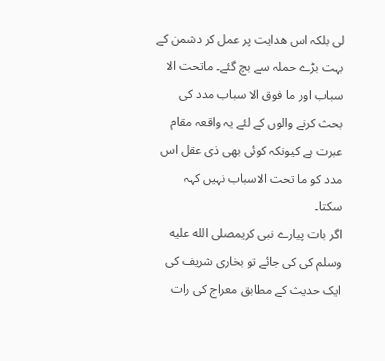لی بلکہ اس ھدایت پر عمل کر دشمن کے بہت بڑے حملہ سے بچ گئے۔ ماتحت الا سباب اور ما فوق الا سباب مدد کی بحث کرنے والوں کے لئے یہ واقعہ مقام عبرت ہے کیونکہ کوئی بھی ذی عقل اس مدد کو ما تحت الاسباب نہیں کہہ سکتا۔
اگر بات پیارے نبی کریمصلى الله عليه وسلم کی کی جائے تو بخاری شریف کی ایک حدیث کے مطابق معراج کی رات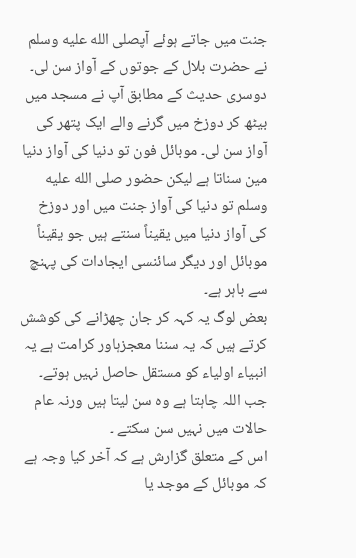جنت میں جاتے ہوئے آپصلى الله عليه وسلم نے حضرت بلال کے جوتوں کے آواز سن لی۔ دوسری حدیث کے مطابق آپ نے مسجد میں بیٹھ کر دوزخ میں گرنے والے ایک پتھر کی آواز سن لی۔ موبائل فون تو دنیا کی آواز دنیا مین سناتا ہے لیکن حضور صلى الله عليه وسلم تو دنیا کی آواز جنت میں اور دوزخ کی آواز دنیا میں یقیناً سنتے ہیں جو یقیناً موبائل اور دیگر سائنسی ایجادات کی پہنچ سے باہر ہے۔
بعض لوگ یہ کہہ کر جان چھڑانے کی کوشش کرتے ہیں کہ یہ سننا معجزہاور کرامت ہے یہ انبیاء اولیاء کو مستقل حاصل نہیں ہوتے۔ جب اللہ چاہتا ہے وہ سن لیتا ہیں ورنہ عام حالات میں نہیں سن سکتے ۔
اس کے متعلق گزارش ہے کہ آخر کیا وجہ ہے کہ موبائل کے موجد یا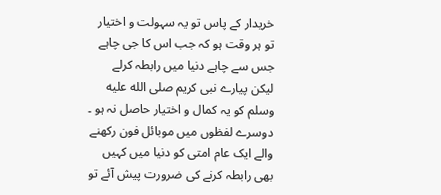خریدار کے پاس تو یہ سہولت و اختیار تو ہر وقت ہو کہ جب اس کا جی چاہے جس سے چاہے دنیا میں رابطہ کرلے لیکن پیارے نبی کریم صلى الله عليه وسلم کو یہ کمال و اختیار حاصل نہ ہو ۔ دوسرے لفظوں میں موبائل فون رکھنے والے ایک عام امتی کو دنیا میں کہیں بھی رابطہ کرنے کی ضرورت پیش آئے تو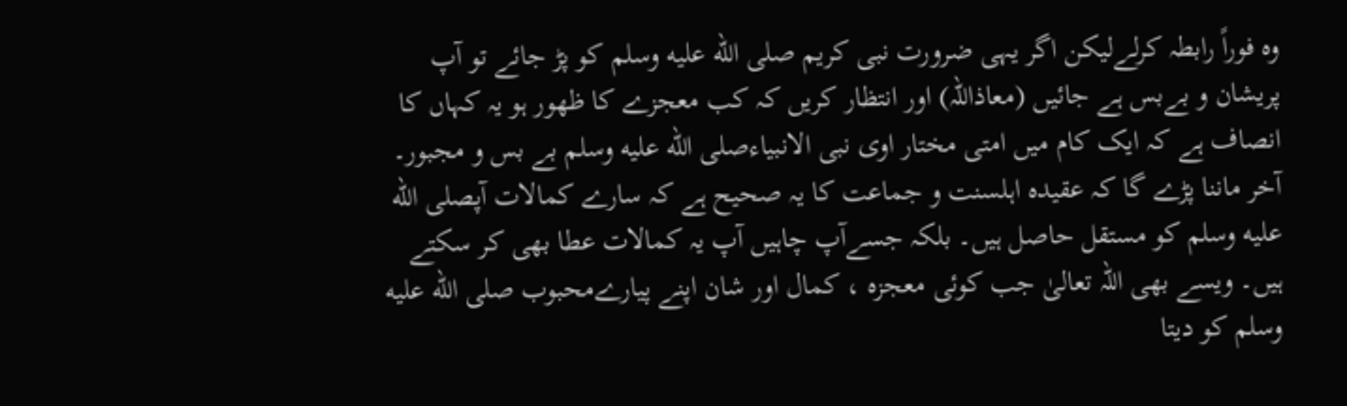وہ فوراً رابطہ کرلےلیکن اگر یہی ضرورت نبی کریم صلى الله عليه وسلم کو پڑ جائے تو آپ پریشان و بےبس ہے جائیں (معاذاللہ) اور انتظار کریں کہ کب معجزے کا ظھور ہو یہ کہاں کا انصاف ہے کہ ایک کام میں امتی مختار اوی نبی الانبیاءصلى الله عليه وسلم بے بس و مجبور۔ آخر ماننا پڑے گا کہ عقیدہ اہلسنت و جماعت کا یہ صحیح ہے کہ سارے کمالات آپصلى الله عليه وسلم کو مستقل حاصل ہیں۔ بلکہ جسےآپ چاہیں آپ یہ کمالات عطا بھی کر سکتے ہیں۔ ویسے بھی اللہ تعالیٰ جب کوئی معجزہ ، کمال اور شان اپنے پیارےمحبوب صلى الله عليه وسلم کو دیتا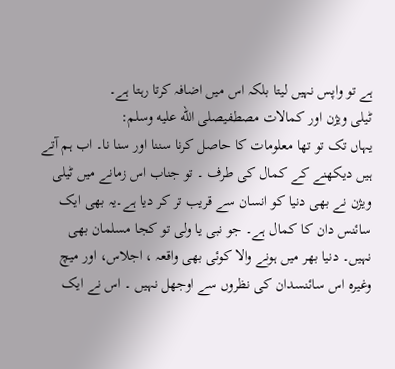ہے تو واپس نہیں لیتا بلکہ اس میں اضافہ کرتا رہتا ہے۔
ٹیلی ویژن اور کمالات مصطفیصلى الله عليه وسلم:
یہاں تک تو تھا معلومات کا حاصل کرنا سننا اور سنا نا۔ اب ہم آتے ہیں دیکھنے کے کمال کی طرف ۔ تو جناب اس زمانے میں ٹیلی ویژن نے بھی دنیا کو انسان سے قریب تر کر دیا ہے۔یہ بھی ایک سائنس دان کا کمال ہے۔ جو نبی یا ولی تو کجا مسلمان بھی نہیں۔ دنیا بھر میں ہونے والا کوئی بھی واقعہ ، اجلاس، اور میچ وغیرہ اس سائنسدان کی نظروں سے اوجھل نہیں ۔ اس نے ایک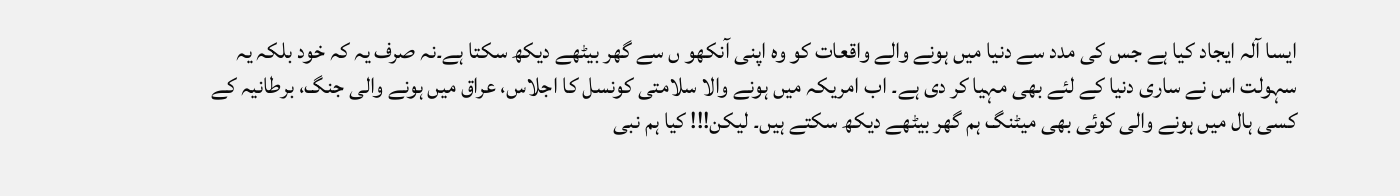ایسا آلہ ایجاد کیا ہے جس کی مدد سے دنیا میں ہونے والے واقعات کو وہ اپنی آنکھو ں سے گھر بیٹھے دیکھ سکتا ہے۔نہ صرف یہ کہ خود بلکہ یہ سہولت اس نے ساری دنیا کے لئے بھی مہیا کر دی ہے۔ اب امریکہ میں ہونے والا سلامتی کونسل کا اجلاس، عراق میں ہونے والی جنگ، برطانیہ کے کسی ہال میں ہونے والی کوئی بھی میٹنگ ہم گھر بیٹھے دیکھ سکتے ہیں۔ لیکن!!! کیا ہم نبی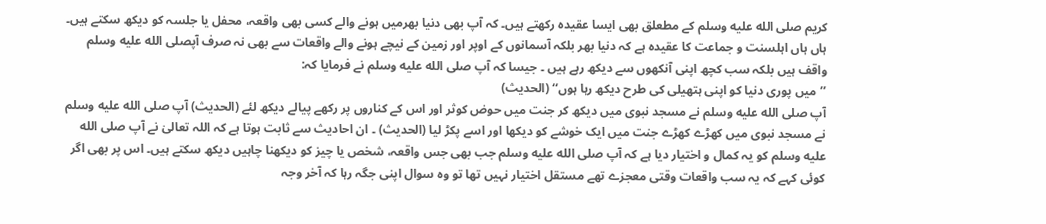کریم صلى الله عليه وسلم کے مطعلق بھی ایسا عقیدہ رکھتے ہیں۔ کہ آپ بھی دنیا بھرمیں ہونے والے کسی بھی واقعہ، محفل یا جلسہ کو دیکھ سکتے ہیں۔
ہاں ہاں اہلسنت و جماعت کا عقیدہ ہے کہ دنیا بھر بلکہ آسمانوں کے اوپر اور زمین کے نیچے ہونے والے واقعات سے بھی نہ صرف آپصلى الله عليه وسلم واقف ہیں بلکہ سب کچھ اپنی آنکھوں سے دیکھ رہے ہیں ۔ جیسا کہ آپ صلى الله عليه وسلم نے فرمایا کہ:
’’میں پوری دنیا کو اپنی ہتھیلی کی طرح دیکھ رہا ہوں‘‘ (الحدیث)
آپ صلى الله عليه وسلم نے مسجد نبوی میں دیکھ کر جنت میں حوض کوثر اور اس کے کناروں پر رکھے پیالے دیکھ لئے (الحدیث) آپ صلى الله عليه وسلم نے مسجد نبوی میں کھڑے کھڑے جنت میں ایک خوشے کو دیکھا اور اسے پکڑ لیا (الحدیث) ۔ ان احادیث سے ثابت ہوتا ہے کہ اللہ تعالیٰ نے آپ صلى الله عليه وسلم کو یہ کمال و اختیار دیا ہے کہ آپ صلى الله عليه وسلم جب بھی جس واقعہ، شخص یا چیز کو دیکھنا چاہیں دیکھ سکتے ہیں۔ اس پر بھی اگر کوئی کہے کہ یہ سب واقعات وقتی معجزے تھے مستقل اختیار نہیں تھا تو وہ سوال اپنی جگہ رہا کہ آخر وجہ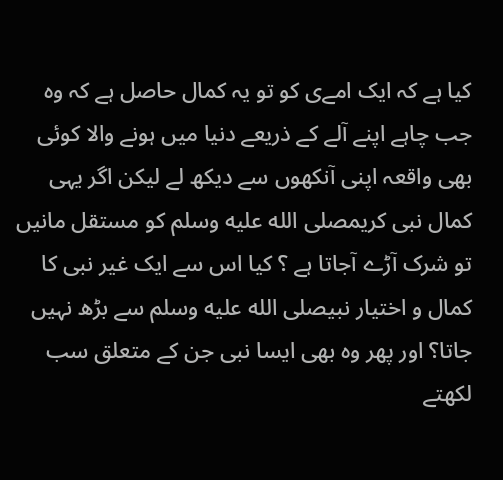کیا ہے کہ ایک امےی کو تو یہ کمال حاصل ہے کہ وہ جب چاہے اپنے آلے کے ذریعے دنیا میں ہونے والا کوئی بھی واقعہ اپنی آنکھوں سے دیکھ لے لیکن اگر یہی کمال نبی کریمصلى الله عليه وسلم کو مستقل مانیں تو شرک آڑے آجاتا ہے ؟ کیا اس سے ایک غیر نبی کا کمال و اختیار نبیصلى الله عليه وسلم سے بڑھ نہیں جاتا؟ اور پھر وہ بھی ایسا نبی جن کے متعلق سب لکھتے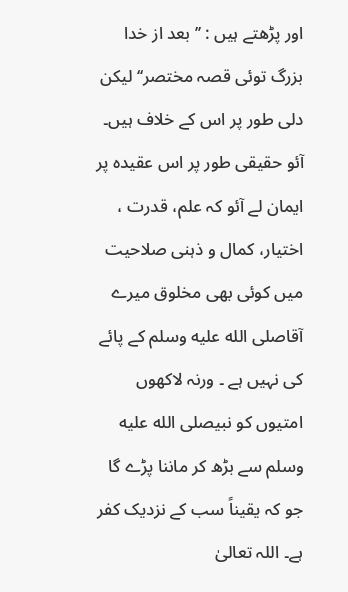اور پڑھتے ہیں : ’’ بعد از خدا بزرگ توئی قصہ مختصر‘‘ لیکن دلی طور پر اس کے خلاف ہیں۔
آئو حقیقی طور پر اس عقیدہ پر ایمان لے آئو کہ علم، قدرت ، اختیار، کمال و ذہنی صلاحیت میں کوئی بھی مخلوق میرے آقاصلى الله عليه وسلم کے پائے کی نہیں ہے ۔ ورنہ لاکھوں امتیوں کو نبیصلى الله عليه وسلم سے بڑھ کر ماننا پڑے گا جو کہ یقیناً سب کے نزدیک کفر ہے۔ اللہ تعالیٰ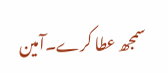سمجھ عطا کرے۔آمین